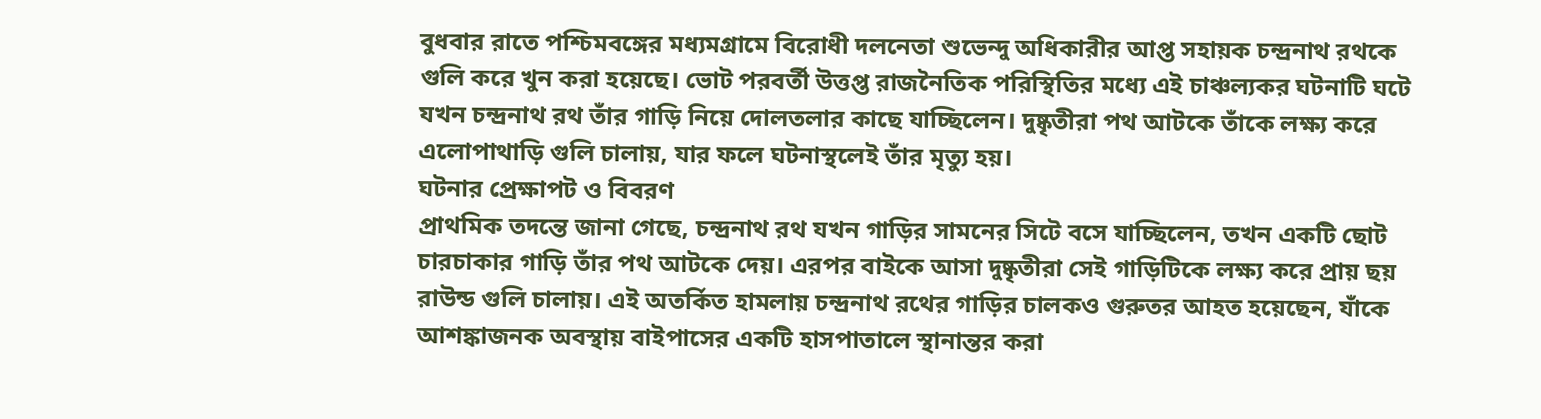বুধবার রাতে পশ্চিমবঙ্গের মধ্যমগ্রামে বিরোধী দলনেতা শুভেন্দু অধিকারীর আপ্ত সহায়ক চন্দ্রনাথ রথকে গুলি করে খুন করা হয়েছে। ভোট পরবর্তী উত্তপ্ত রাজনৈতিক পরিস্থিতির মধ্যে এই চাঞ্চল্যকর ঘটনাটি ঘটে যখন চন্দ্রনাথ রথ তাঁর গাড়ি নিয়ে দোলতলার কাছে যাচ্ছিলেন। দুষ্কৃতীরা পথ আটকে তাঁকে লক্ষ্য করে এলোপাথাড়ি গুলি চালায়, যার ফলে ঘটনাস্থলেই তাঁর মৃত্যু হয়।
ঘটনার প্রেক্ষাপট ও বিবরণ
প্রাথমিক তদন্তে জানা গেছে, চন্দ্রনাথ রথ যখন গাড়ির সামনের সিটে বসে যাচ্ছিলেন, তখন একটি ছোট চারচাকার গাড়ি তাঁর পথ আটকে দেয়। এরপর বাইকে আসা দুষ্কৃতীরা সেই গাড়িটিকে লক্ষ্য করে প্রায় ছয় রাউন্ড গুলি চালায়। এই অতর্কিত হামলায় চন্দ্রনাথ রথের গাড়ির চালকও গুরুতর আহত হয়েছেন, যাঁকে আশঙ্কাজনক অবস্থায় বাইপাসের একটি হাসপাতালে স্থানান্তর করা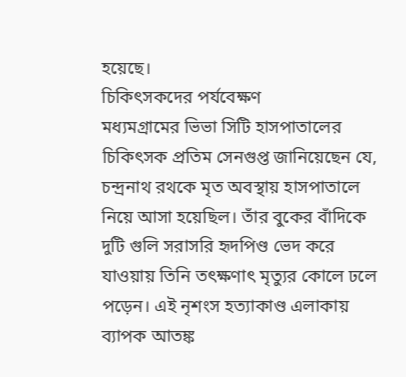হয়েছে।
চিকিৎসকদের পর্যবেক্ষণ
মধ্যমগ্রামের ভিভা সিটি হাসপাতালের চিকিৎসক প্রতিম সেনগুপ্ত জানিয়েছেন যে, চন্দ্রনাথ রথকে মৃত অবস্থায় হাসপাতালে নিয়ে আসা হয়েছিল। তাঁর বুকের বাঁদিকে দুটি গুলি সরাসরি হৃদপিণ্ড ভেদ করে যাওয়ায় তিনি তৎক্ষণাৎ মৃত্যুর কোলে ঢলে পড়েন। এই নৃশংস হত্যাকাণ্ড এলাকায় ব্যাপক আতঙ্ক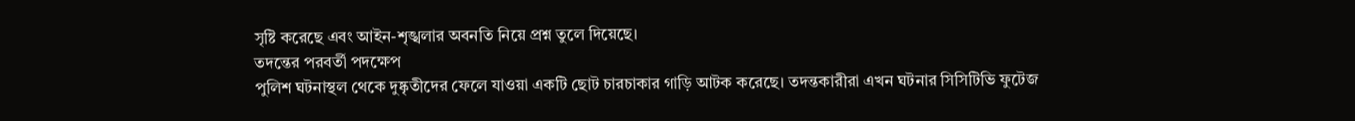সৃষ্টি করেছে এবং আইন-শৃঙ্খলার অবনতি নিয়ে প্রশ্ন তুলে দিয়েছে।
তদন্তের পরবর্তী পদক্ষেপ
পুলিশ ঘটনাস্থল থেকে দুষ্কৃতীদের ফেলে যাওয়া একটি ছোট চারচাকার গাড়ি আটক করেছে। তদন্তকারীরা এখন ঘটনার সিসিটিভি ফুটেজ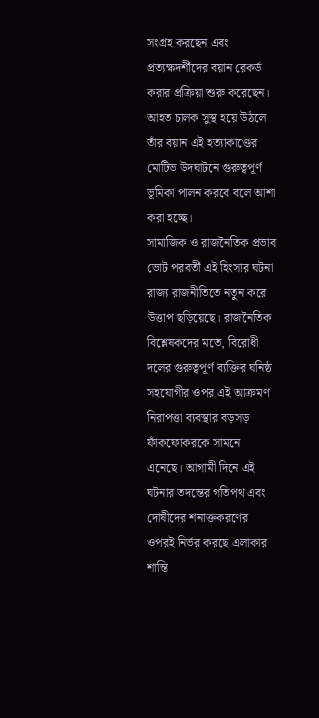সংগ্রহ করছেন এবং প্রত্যক্ষদর্শীদের বয়ান রেকর্ড করার প্রক্রিয়া শুরু করেছেন। আহত চালক সুস্থ হয়ে উঠলে তাঁর বয়ান এই হত্যাকাণ্ডের মোটিভ উদঘাটনে গুরুত্বপূর্ণ ভূমিকা পালন করবে বলে আশা করা হচ্ছে।
সামাজিক ও রাজনৈতিক প্রভাব
ভোট পরবর্তী এই হিংসার ঘটনা রাজ্য রাজনীতিতে নতুন করে উত্তাপ ছড়িয়েছে। রাজনৈতিক বিশ্লেষকদের মতে, বিরোধী দলের গুরুত্বপূর্ণ ব্যক্তির ঘনিষ্ঠ সহযোগীর ওপর এই আক্রমণ নিরাপত্তা ব্যবস্থার বড়সড় ফাঁকফোকরকে সামনে এনেছে। আগামী দিনে এই ঘটনার তদন্তের গতিপথ এবং দোষীদের শনাক্তকরণের ওপরই নির্ভর করছে এলাকার শান্তি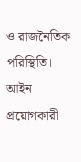ও রাজনৈতিক পরিস্থিতি। আইন প্রয়োগকারী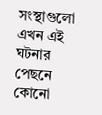সংস্থাগুলো এখন এই ঘটনার পেছনে কোনো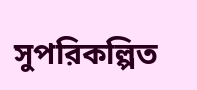সুপরিকল্পিত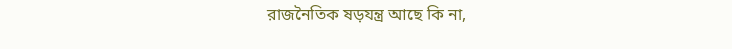রাজনৈতিক ষড়যন্ত্র আছে কি না,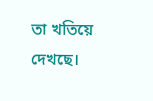তা খতিয়ে দেখছে।